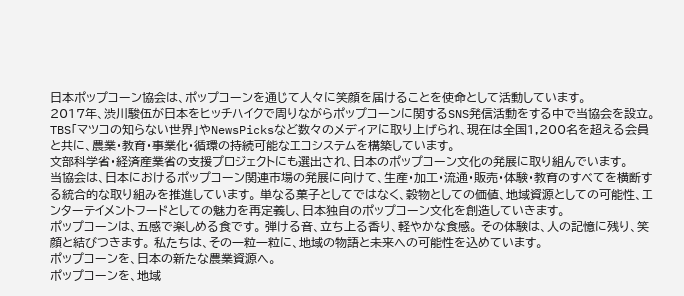日本ポップコーン協会は、ポップコーンを通じて人々に笑顔を届けることを使命として活動しています。
2017年、渋川駿伍が日本をヒッチハイクで周りながらポップコーンに関するSNS発信活動をする中で当協会を設立。 TBS「マツコの知らない世界」やNewsPicksなど数々のメディアに取り上げられ、現在は全国1,200名を超える会員と共に、農業・教育・事業化・循環の持続可能なエコシステムを構築しています。
文部科学省・経済産業省の支援プロジェクトにも選出され、日本のポップコーン文化の発展に取り組んでいます。
当協会は、日本におけるポップコーン関連市場の発展に向けて、生産・加工・流通・販売・体験・教育のすべてを横断する統合的な取り組みを推進しています。 単なる菓子としてではなく、穀物としての価値、地域資源としての可能性、エンターテイメントフードとしての魅力を再定義し、日本独自のポップコーン文化を創造していきます。
ポップコーンは、五感で楽しめる食です。 弾ける音、立ち上る香り、軽やかな食感。 その体験は、人の記憶に残り、笑顔と結びつきます。 私たちは、その一粒一粒に、地域の物語と未来への可能性を込めています。
ポップコーンを、日本の新たな農業資源へ。
ポップコーンを、地域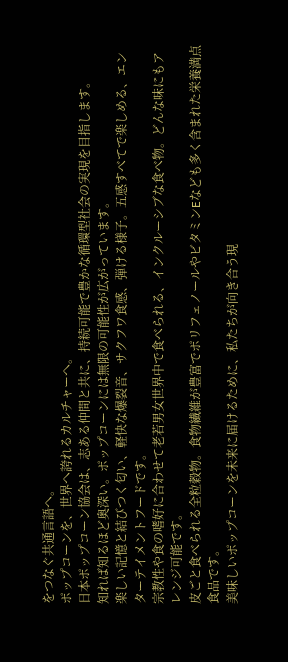をつなぐ共通言語へ。
ポップコーンを、世界へ誇れるカルチャーへ。
日本ポップコーン協会は、志ある仲間と共に、持続可能で豊かな循環型社会の実現を目指します。
知れば知るほど奥深い。ポップコーンには無限の可能性が広がっています。
楽しい記憶と結びつく匂い、軽快な爆裂音、サクフワ食感、弾ける様子。五感すべてで楽しめる、エンターテイメントフードです。
宗教性や食の嗜好に合わせて老若男女世界中で食べられる、インクルーシブな食べ物。どんな味にもアレンジ可能です。
皮ごと食べられる全粒穀物。食物繊維が豊富でポリフェノールやビタミンEなども多く含まれた栄養満点食品です。
美味しいポップコーンを未来に届けるために、私たちが向き合う現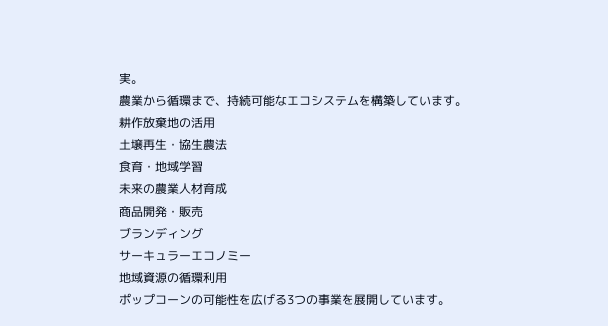実。
農業から循環まで、持続可能なエコシステムを構築しています。
耕作放棄地の活用
土壌再生・協生農法
食育・地域学習
未来の農業人材育成
商品開発・販売
ブランディング
サーキュラーエコノミー
地域資源の循環利用
ポップコーンの可能性を広げる3つの事業を展開しています。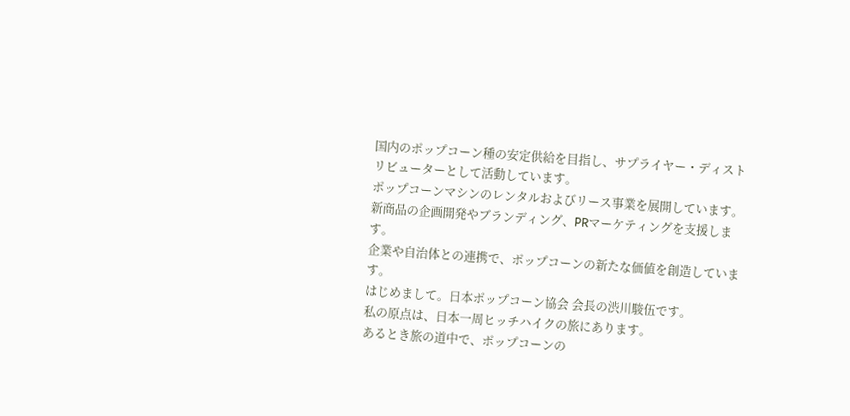国内のポップコーン種の安定供給を目指し、サプライヤー・ディストリビューターとして活動しています。
ポップコーンマシンのレンタルおよびリース事業を展開しています。
新商品の企画開発やブランディング、PRマーケティングを支援します。
企業や自治体との連携で、ポップコーンの新たな価値を創造しています。
はじめまして。日本ポップコーン協会 会長の渋川駿伍です。
私の原点は、日本一周ヒッチハイクの旅にあります。
あるとき旅の道中で、ポップコーンの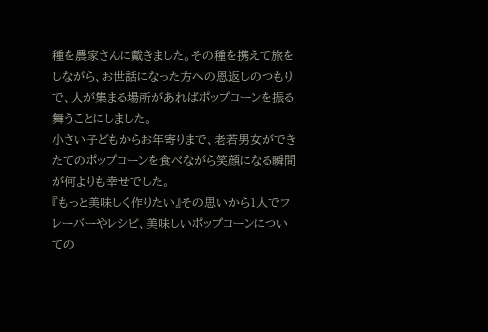種を農家さんに戴きました。その種を携えて旅をしながら、お世話になった方への恩返しのつもりで、人が集まる場所があればポップコーンを振る舞うことにしました。
小さい子どもからお年寄りまで、老若男女ができたてのポップコーンを食べながら笑顔になる瞬間が何よりも幸せでした。
『もっと美味しく作りたい』その思いから1人でフレーバーやレシピ、美味しいポップコーンについての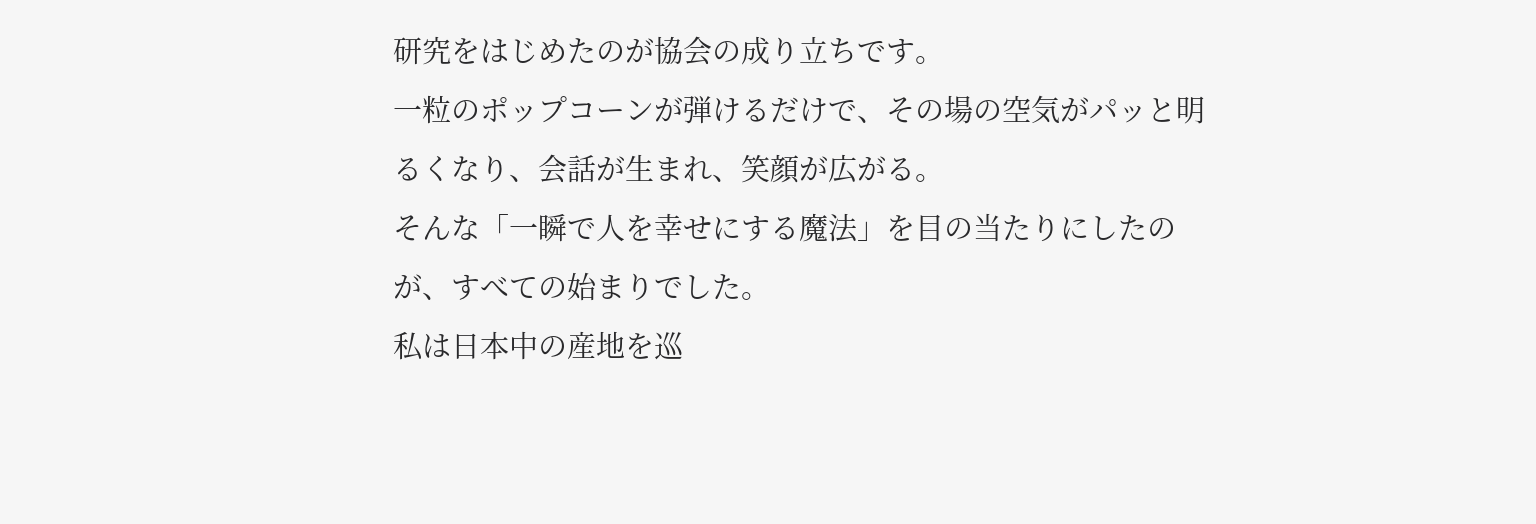研究をはじめたのが協会の成り立ちです。
一粒のポップコーンが弾けるだけで、その場の空気がパッと明るくなり、会話が生まれ、笑顔が広がる。
そんな「一瞬で人を幸せにする魔法」を目の当たりにしたのが、すべての始まりでした。
私は日本中の産地を巡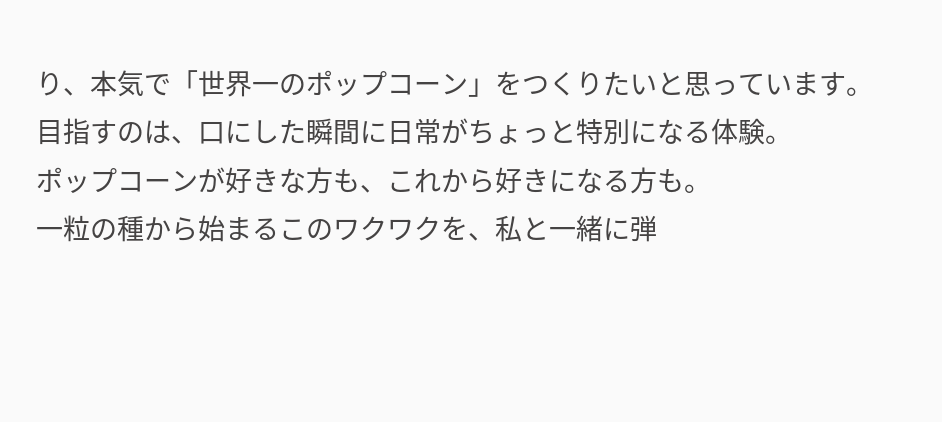り、本気で「世界一のポップコーン」をつくりたいと思っています。
目指すのは、口にした瞬間に日常がちょっと特別になる体験。
ポップコーンが好きな方も、これから好きになる方も。
一粒の種から始まるこのワクワクを、私と一緒に弾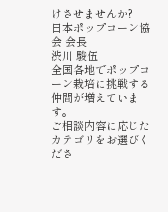けさせませんか?
日本ポップコーン協会 会長
渋川 駿伍
全国各地でポップコーン栽培に挑戦する仲間が増えています。
ご相談内容に応じたカテゴリをお選びくださ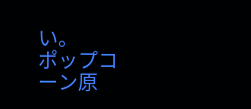い。
ポップコーン原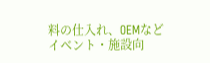料の仕入れ、OEMなど
イベント・施設向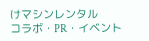けマシンレンタル
コラボ・PR・イベント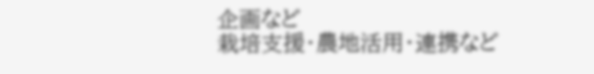企画など
栽培支援・農地活用・連携など